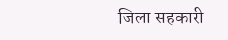जिला सहकारी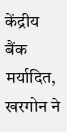केंद्रीय बैंक मर्यादित, खरगोन ने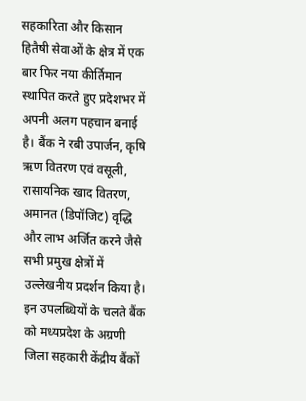सहकारिता और किसान हितैषी सेवाओं के क्षेत्र में एक बार फिर नया कीर्तिमान स्थापित करते हुए प्रदेशभर में अपनी अलग पहचान बनाई है। बैंक ने रबी उपार्जन, कृषि ऋण वितरण एवं वसूली, रासायनिक खाद वितरण, अमानत (डिपॉजिट) वृद्धि और लाभ अर्जित करने जैसे सभी प्रमुख क्षेत्रों में उल्लेखनीय प्रदर्शन किया है। इन उपलब्धियों के चलते बैंक को मध्यप्रदेश के अग्रणी जिला सहकारी केंद्रीय बैंकों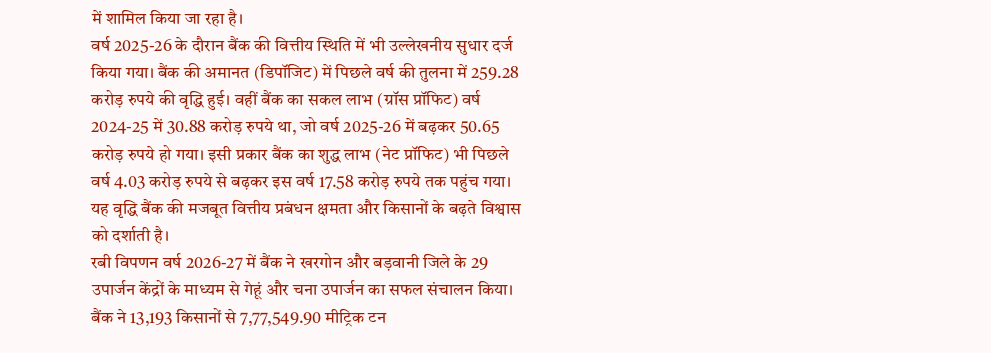में शामिल किया जा रहा है।
वर्ष 2025-26 के दौरान बैंक की वित्तीय स्थिति में भी उल्लेखनीय सुधार दर्ज किया गया। बैंक की अमानत (डिपॉजिट) में पिछले वर्ष की तुलना में 259.28 करोड़ रुपये की वृद्धि हुई। वहीं बैंक का सकल लाभ (ग्रॉस प्रॉफिट) वर्ष 2024-25 में 30.88 करोड़ रुपये था, जो वर्ष 2025-26 में बढ़कर 50.65 करोड़ रुपये हो गया। इसी प्रकार बैंक का शुद्ध लाभ (नेट प्रॉफिट) भी पिछले वर्ष 4.03 करोड़ रुपये से बढ़कर इस वर्ष 17.58 करोड़ रुपये तक पहुंच गया। यह वृद्धि बैंक की मजबूत वित्तीय प्रबंधन क्षमता और किसानों के बढ़ते विश्वास को दर्शाती है।
रबी विपणन वर्ष 2026-27 में बैंक ने खरगोन और बड़वानी जिले के 29 उपार्जन केंद्रों के माध्यम से गेहूं और चना उपार्जन का सफल संचालन किया। बैंक ने 13,193 किसानों से 7,77,549.90 मीट्रिक टन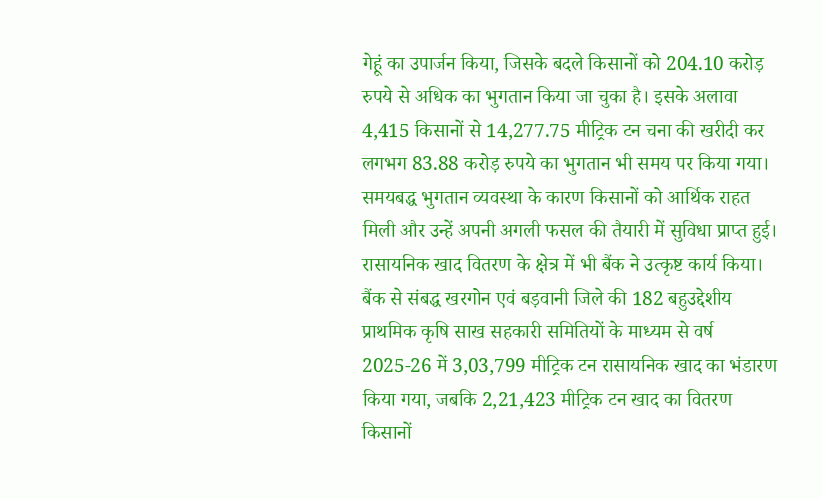गेहूं का उपार्जन किया, जिसके बदले किसानों को 204.10 करोड़ रुपये से अधिक का भुगतान किया जा चुका है। इसके अलावा 4,415 किसानों से 14,277.75 मीट्रिक टन चना की खरीदी कर लगभग 83.88 करोड़ रुपये का भुगतान भी समय पर किया गया। समयबद्ध भुगतान व्यवस्था के कारण किसानों को आर्थिक राहत मिली और उन्हें अपनी अगली फसल की तैयारी में सुविधा प्राप्त हुई।
रासायनिक खाद वितरण के क्षेत्र में भी बैंक ने उत्कृष्ट कार्य किया। बैंक से संबद्ध खरगोन एवं बड़वानी जिले की 182 बहुउद्देशीय प्राथमिक कृषि साख सहकारी समितियों के माध्यम से वर्ष 2025-26 में 3,03,799 मीट्रिक टन रासायनिक खाद का भंडारण किया गया, जबकि 2,21,423 मीट्रिक टन खाद का वितरण किसानों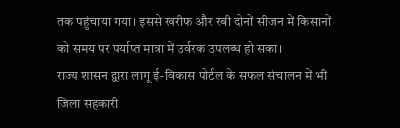तक पहुंचाया गया। इससे खरीफ और रबी दोनों सीजन में किसानों को समय पर पर्याप्त मात्रा में उर्वरक उपलब्ध हो सका।
राज्य शासन द्वारा लागू ई-विकास पोर्टल के सफल संचालन में भी जिला सहकारी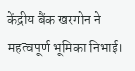केंद्रीय बैंक खरगोन ने महत्वपूर्ण भूमिका निभाई।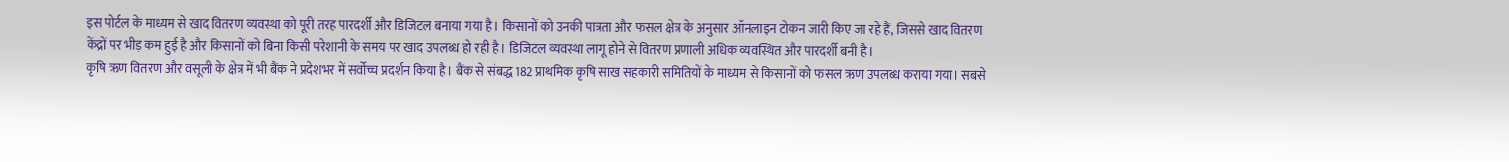इस पोर्टल के माध्यम से खाद वितरण व्यवस्था को पूरी तरह पारदर्शी और डिजिटल बनाया गया है। किसानों को उनकी पात्रता और फसल क्षेत्र के अनुसार ऑनलाइन टोकन जारी किए जा रहे हैं, जिससे खाद वितरण केंद्रों पर भीड़ कम हुई है और किसानों को बिना किसी परेशानी के समय पर खाद उपलब्ध हो रही है। डिजिटल व्यवस्था लागू होने से वितरण प्रणाली अधिक व्यवस्थित और पारदर्शी बनी है।
कृषि ऋण वितरण और वसूली के क्षेत्र में भी बैंक ने प्रदेशभर में सर्वोच्च प्रदर्शन किया है। बैंक से संबद्ध 182 प्राथमिक कृषि साख सहकारी समितियों के माध्यम से किसानों को फसल ऋण उपलब्ध कराया गया। सबसे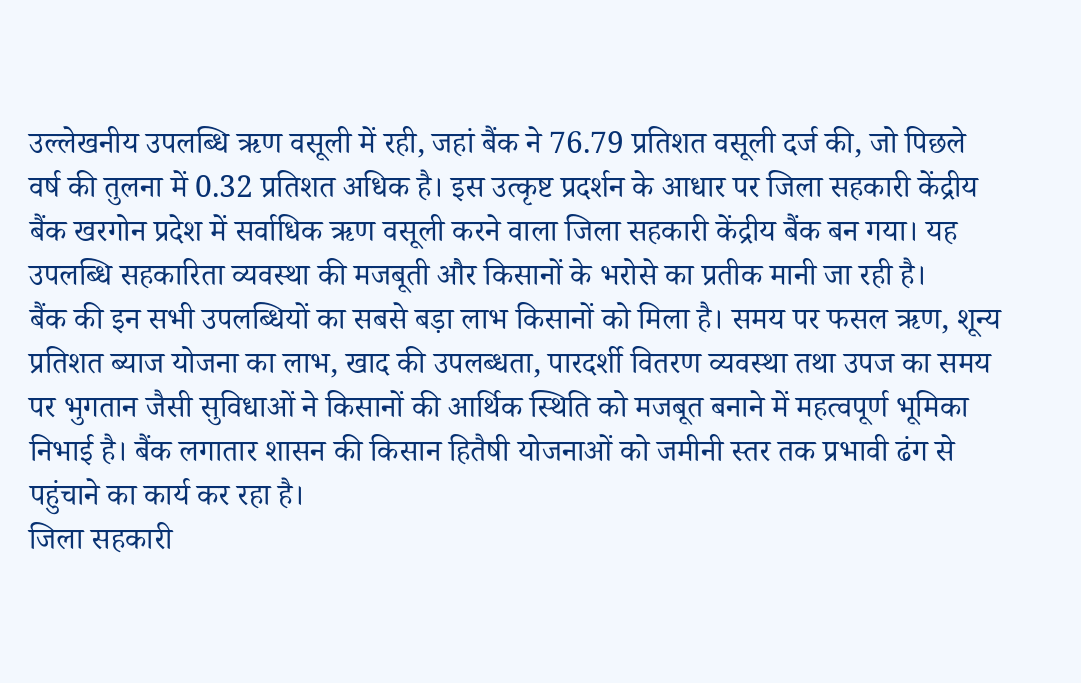उल्लेखनीय उपलब्धि ऋण वसूली में रही, जहां बैंक ने 76.79 प्रतिशत वसूली दर्ज की, जो पिछले वर्ष की तुलना में 0.32 प्रतिशत अधिक है। इस उत्कृष्ट प्रदर्शन के आधार पर जिला सहकारी केंद्रीय बैंक खरगोन प्रदेश में सर्वाधिक ऋण वसूली करने वाला जिला सहकारी केंद्रीय बैंक बन गया। यह उपलब्धि सहकारिता व्यवस्था की मजबूती और किसानों के भरोसे का प्रतीक मानी जा रही है।
बैंक की इन सभी उपलब्धियों का सबसे बड़ा लाभ किसानों को मिला है। समय पर फसल ऋण, शून्य प्रतिशत ब्याज योजना का लाभ, खाद की उपलब्धता, पारदर्शी वितरण व्यवस्था तथा उपज का समय पर भुगतान जैसी सुविधाओं ने किसानों की आर्थिक स्थिति को मजबूत बनाने में महत्वपूर्ण भूमिका निभाई है। बैंक लगातार शासन की किसान हितैषी योजनाओं को जमीनी स्तर तक प्रभावी ढंग से पहुंचाने का कार्य कर रहा है।
जिला सहकारी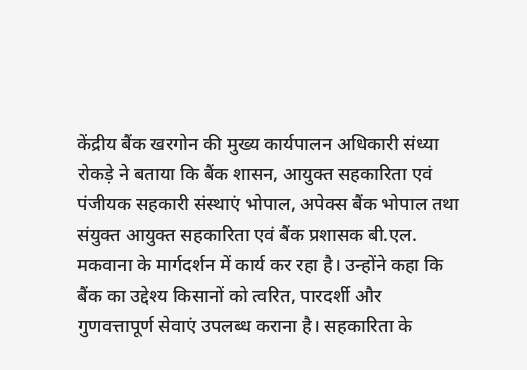केंद्रीय बैंक खरगोन की मुख्य कार्यपालन अधिकारी संध्या रोकड़े ने बताया कि बैंक शासन, आयुक्त सहकारिता एवं पंजीयक सहकारी संस्थाएं भोपाल, अपेक्स बैंक भोपाल तथा संयुक्त आयुक्त सहकारिता एवं बैंक प्रशासक बी.एल. मकवाना के मार्गदर्शन में कार्य कर रहा है। उन्होंने कहा कि बैंक का उद्देश्य किसानों को त्वरित, पारदर्शी और गुणवत्तापूर्ण सेवाएं उपलब्ध कराना है। सहकारिता के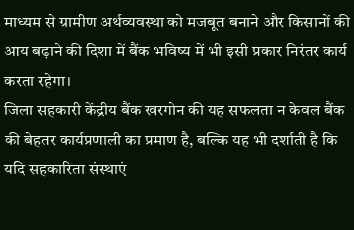माध्यम से ग्रामीण अर्थव्यवस्था को मजबूत बनाने और किसानों की आय बढ़ाने की दिशा में बैंक भविष्य में भी इसी प्रकार निरंतर कार्य करता रहेगा।
जिला सहकारी केंद्रीय बैंक खरगोन की यह सफलता न केवल बैंक की बेहतर कार्यप्रणाली का प्रमाण है, बल्कि यह भी दर्शाती है कि यदि सहकारिता संस्थाएं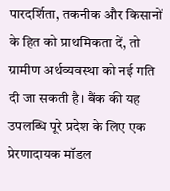पारदर्शिता, तकनीक और किसानों के हित को प्राथमिकता दें, तो ग्रामीण अर्थव्यवस्था को नई गति दी जा सकती है। बैंक की यह उपलब्धि पूरे प्रदेश के लिए एक प्रेरणादायक मॉडल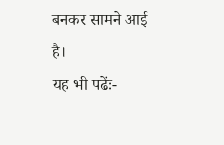बनकर सामने आई है।
यह भी पढेंः-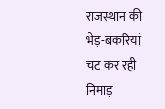राजस्थान की भेड़-बकरियां चट कर रही निमाड़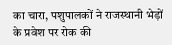का चारा, पशुपालकों ने राजस्थानी भेड़ों के प्रवेश पर रोक की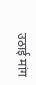उठाई मांग